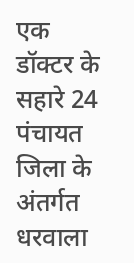एक डॉक्टर के सहारे 24 पंचायत
जिला के अंतर्गत धरवाला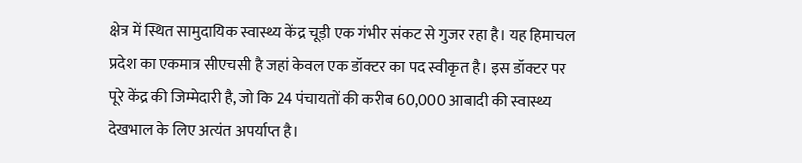क्षेत्र में स्थित सामुदायिक स्वास्थ्य केंद्र चूड़ी एक गंभीर संकट से गुजर रहा है। यह हिमाचल प्रदेश का एकमात्र सीएचसी है जहां केवल एक डॉक्टर का पद स्वीकृत है। इस डॉक्टर पर पूरे केंद्र की जिम्मेदारी है, जो कि 24 पंचायतों की करीब 60,000 आबादी की स्वास्थ्य देखभाल के लिए अत्यंत अपर्याप्त है।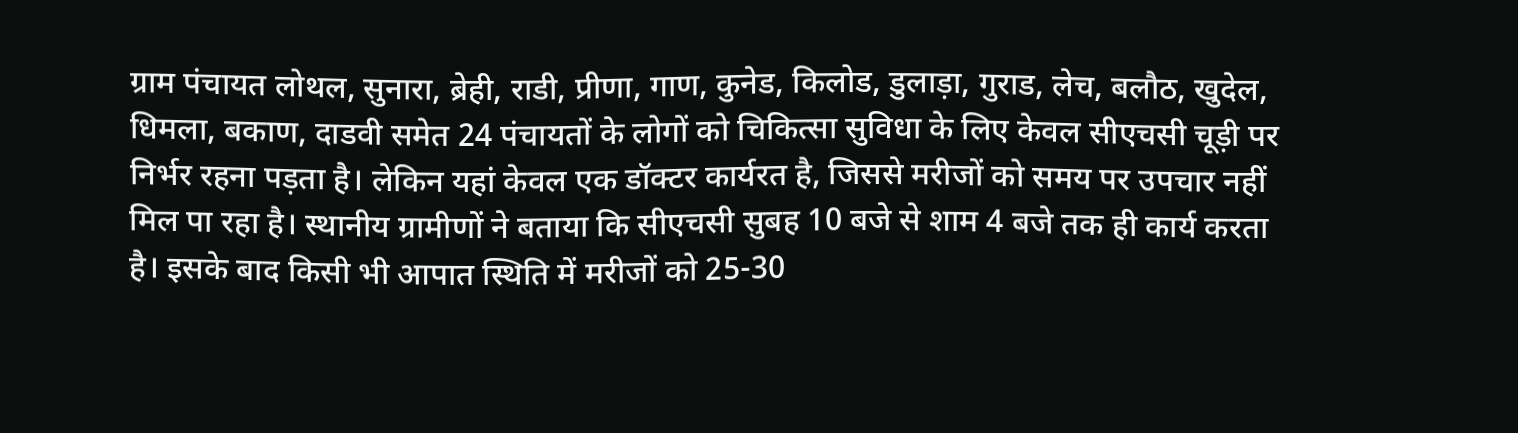ग्राम पंचायत लोथल, सुनारा, ब्रेही, राडी, प्रीणा, गाण, कुनेड, किलोड, डुलाड़ा, गुराड, लेच, बलौठ, खुदेल, धिमला, बकाण, दाडवी समेत 24 पंचायतों के लोगों को चिकित्सा सुविधा के लिए केवल सीएचसी चूड़ी पर निर्भर रहना पड़ता है। लेकिन यहां केवल एक डॉक्टर कार्यरत है, जिससे मरीजों को समय पर उपचार नहीं मिल पा रहा है। स्थानीय ग्रामीणों ने बताया कि सीएचसी सुबह 10 बजे से शाम 4 बजे तक ही कार्य करता है। इसके बाद किसी भी आपात स्थिति में मरीजों को 25-30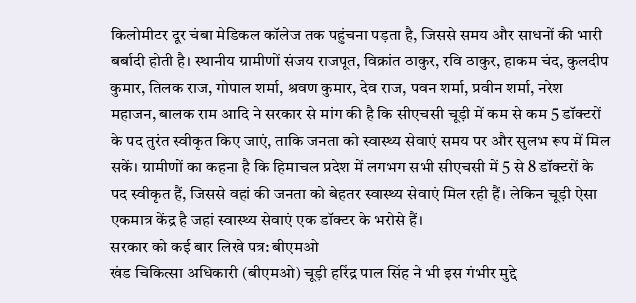किलोमीटर दूर चंबा मेडिकल कॉलेज तक पहुंचना पड़ता है, जिससे समय और साधनों की भारी बर्बादी होती है। स्थानीय ग्रामीणों संजय राजपूत, विक्रांत ठाकुर, रवि ठाकुर, हाकम चंद, कुलदीप कुमार, तिलक राज, गोपाल शर्मा, श्रवण कुमार, देव राज, पवन शर्मा, प्रवीन शर्मा, नरेश महाजन, बालक राम आदि ने सरकार से मांग की है कि सीएचसी चूड़ी में कम से कम 5 डॉक्टरों के पद तुरंत स्वीकृत किए जाएं, ताकि जनता को स्वास्थ्य सेवाएं समय पर और सुलभ रूप में मिल सकें। ग्रामीणों का कहना है कि हिमाचल प्रदेश में लगभग सभी सीएचसी में 5 से 8 डॉक्टरों के पद स्वीकृत हैं, जिससे वहां की जनता को बेहतर स्वास्थ्य सेवाएं मिल रही हैं। लेकिन चूड़ी ऐसा एकमात्र केंद्र है जहां स्वास्थ्य सेवाएं एक डॉक्टर के भरोसे हैं।
सरकार को कई बार लिखे पत्र: बीएमओ
खंड चिकित्सा अधिकारी (बीएमओ) चूड़ी हरिंद्र पाल सिंह ने भी इस गंभीर मुद्दे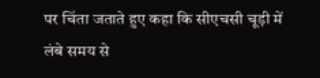पर चिंता जताते हुए कहा कि सीएचसी चूड़ी में लंबे समय से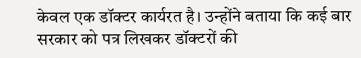केवल एक डॉक्टर कार्यरत है। उन्होंने बताया कि कई बार सरकार को पत्र लिखकर डॉक्टरों की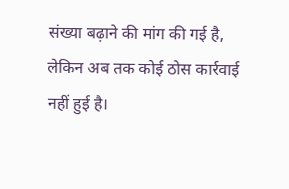संख्या बढ़ाने की मांग की गई है, लेकिन अब तक कोई ठोस कार्रवाई नहीं हुई है।